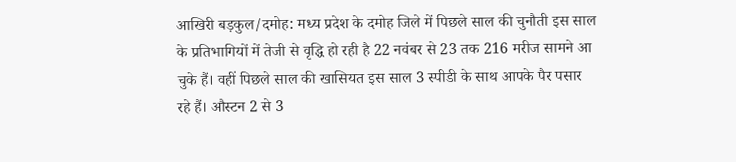आखिरी बड़कुल/दमोह: मध्य प्रदेश के दमोह जिले में पिछले साल की चुनौती इस साल के प्रतिभागियों में तेजी से वृद्धि हो रही है 22 नवंबर से 23 तक 216 मरीज सामने आ चुके हैं। वहीं पिछले साल की खासियत इस साल 3 स्पीडी के साथ आपके पैर पसार रहे हैं। औस्टन 2 से 3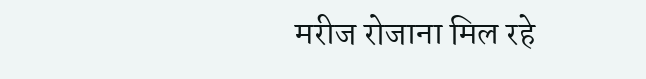मरीज रोजाना मिल रहे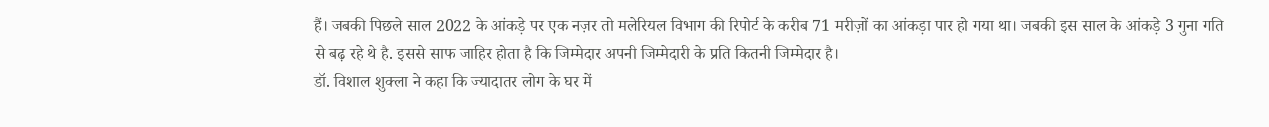हैं। जबकी पिछले साल 2022 के आंकड़े पर एक नज़र तो मलेरियल विभाग की रिपोर्ट के करीब 71 मरीज़ों का आंकड़ा पार हो गया था। जबकी इस साल के आंकड़े 3 गुना गति से बढ़ रहे थे है. इससे साफ जाहिर होता है कि जिम्मेदार अपनी जिम्मेदारी के प्रति कितनी जिम्मेदार है।
डॉ. विशाल शुक्ला ने कहा कि ज्यादातर लोग के घर में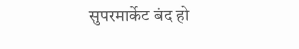सुपरमार्केट बंद हो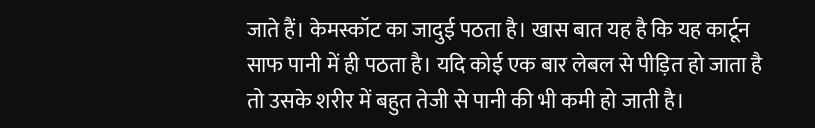जाते हैं। केमस्कॉट का जादुई पठता है। खास बात यह है कि यह कार्टून साफ पानी में ही पठता है। यदि कोई एक बार लेबल से पीड़ित हो जाता है तो उसके शरीर में बहुत तेजी से पानी की भी कमी हो जाती है।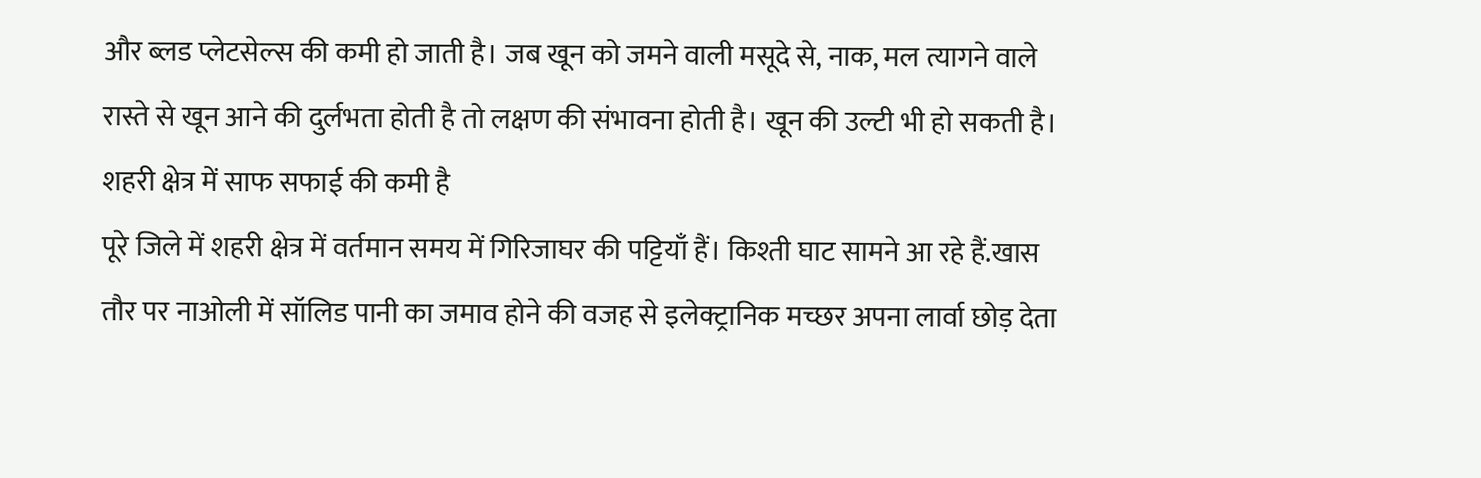और ब्लड प्लेटसेल्स की कमी हो जाती है। जब खून को जमने वाली मसूदे से, नाक, मल त्यागने वाले रास्ते से खून आने की दुर्लभता होती है तो लक्षण की संभावना होती है। खून की उल्टी भी हो सकती है।
शहरी क्षेत्र में साफ सफाई की कमी है
पूरे जिले में शहरी क्षेत्र में वर्तमान समय में गिरिजाघर की पट्टियाँ हैं। किश्ती घाट सामने आ रहे हैं.खास तौर पर नाओली में सॉलिड पानी का जमाव होने की वजह से इलेक्ट्रानिक मच्छर अपना लार्वा छोड़ देता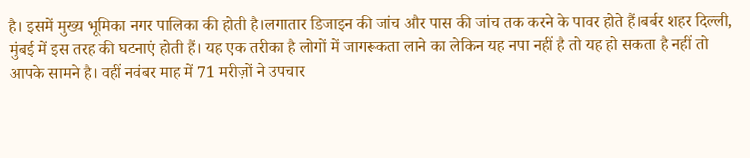है। इसमें मुख्य भूमिका नगर पालिका की होती है।लगातार डिजाइन की जांच और पास की जांच तक करने के पावर होते हैं।बर्बर शहर दिल्ली, मुंबई में इस तरह की घटनाएं होती हैं। यह एक तरीका है लोगों में जागरूकता लाने का लेकिन यह नपा नहीं है तो यह हो सकता है नहीं तो आपके सामने है। वहीं नवंबर माह में 71 मरीज़ों ने उपचार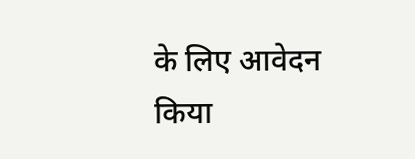के लिए आवेदन किया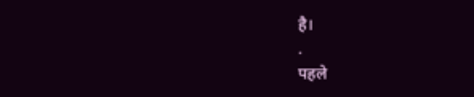है।
.
पहले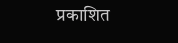प्रकाशित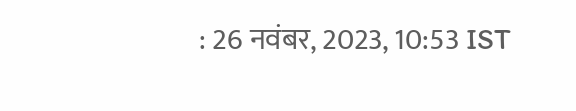: 26 नवंबर, 2023, 10:53 IST